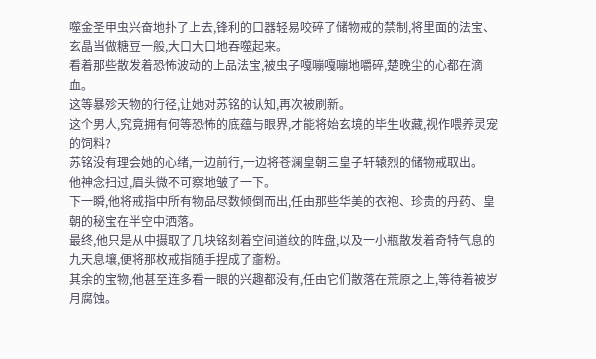噬金圣甲虫兴奋地扑了上去,锋利的口器轻易咬碎了储物戒的禁制,将里面的法宝、玄晶当做糖豆一般,大口大口地吞噬起来。
看着那些散发着恐怖波动的上品法宝,被虫子嘎嘣嘎嘣地嚼碎,楚晚尘的心都在滴血。
这等暴殄天物的行径,让她对苏铭的认知,再次被刷新。
这个男人,究竟拥有何等恐怖的底蕴与眼界,才能将始玄境的毕生收藏,视作喂养灵宠的饲料?
苏铭没有理会她的心绪,一边前行,一边将苍澜皇朝三皇子轩辕烈的储物戒取出。
他神念扫过,眉头微不可察地皱了一下。
下一瞬,他将戒指中所有物品尽数倾倒而出,任由那些华美的衣袍、珍贵的丹药、皇朝的秘宝在半空中洒落。
最终,他只是从中摄取了几块铭刻着空间道纹的阵盘,以及一小瓶散发着奇特气息的九天息壤,便将那枚戒指随手捏成了齑粉。
其余的宝物,他甚至连多看一眼的兴趣都没有,任由它们散落在荒原之上,等待着被岁月腐蚀。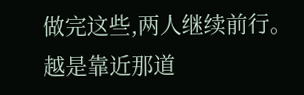做完这些,两人继续前行。
越是靠近那道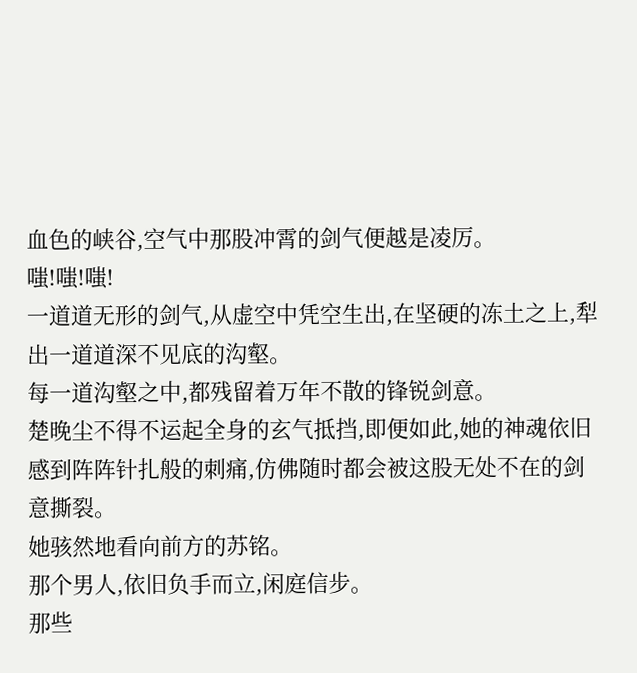血色的峡谷,空气中那股冲霄的剑气便越是凌厉。
嗤!嗤!嗤!
一道道无形的剑气,从虚空中凭空生出,在坚硬的冻土之上,犁出一道道深不见底的沟壑。
每一道沟壑之中,都残留着万年不散的锋锐剑意。
楚晚尘不得不运起全身的玄气抵挡,即便如此,她的神魂依旧感到阵阵针扎般的刺痛,仿佛随时都会被这股无处不在的剑意撕裂。
她骇然地看向前方的苏铭。
那个男人,依旧负手而立,闲庭信步。
那些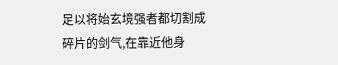足以将始玄境强者都切割成碎片的剑气,在靠近他身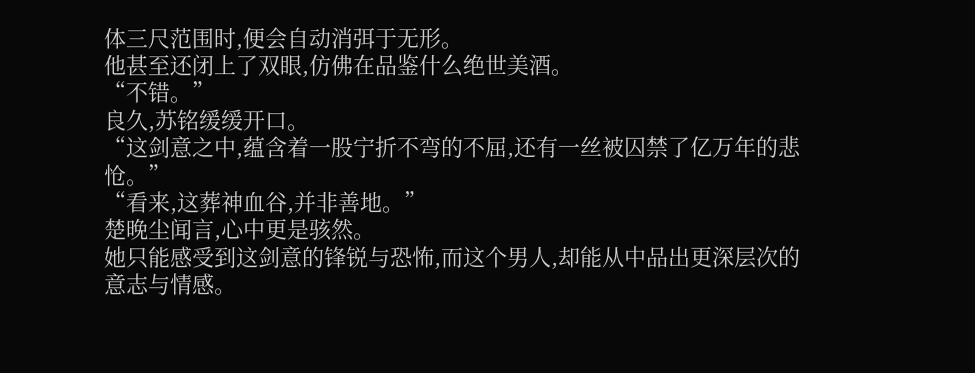体三尺范围时,便会自动消弭于无形。
他甚至还闭上了双眼,仿佛在品鉴什么绝世美酒。
“不错。”
良久,苏铭缓缓开口。
“这剑意之中,蕴含着一股宁折不弯的不屈,还有一丝被囚禁了亿万年的悲怆。”
“看来,这葬神血谷,并非善地。”
楚晚尘闻言,心中更是骇然。
她只能感受到这剑意的锋锐与恐怖,而这个男人,却能从中品出更深层次的意志与情感。